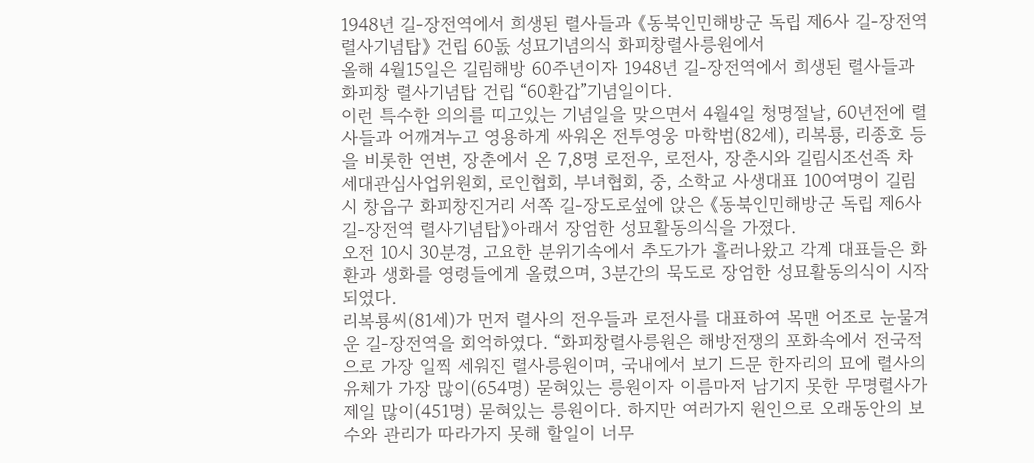1948년 길-장전역에서 희생된 렬사들과 《동북인민해방군 독립 제6사 길-장전역 렬사기념탑》 건립 60돐 성묘기념의식 화피창렬사릉원에서
올해 4월15일은 길림해방 60주년이자 1948년 길-장전역에서 희생된 렬사들과 화피창 렬사기념탑 건립 “60환갑”기념일이다.
이런 특수한 의의를 띠고있는 기념일을 맞으면서 4월4일 청명절날, 60년전에 렬사들과 어깨겨누고 영용하게 싸워온 전투영웅 마학범(82세), 리복룡, 리종호 등을 비롯한 연변, 장춘에서 온 7,8명 로전우, 로전사, 장춘시와 길림시조선족 차세대관심사업위원회, 로인협회, 부녀협회, 중, 소학교 사생대표 100여명이 길림시 창읍구 화피창진거리 서쪽 길-장도로섶에 앉은 《동북인민해방군 독립 제6사 길-장전역 렬사기념탑》아래서 장엄한 성묘활동의식을 가졌다.
오전 10시 30분경, 고요한 분위기속에서 추도가가 흘러나왔고 각계 대표들은 화환과 생화를 영령들에게 올렸으며, 3분간의 묵도로 장엄한 성묘활동의식이 시작되였다.
리복룡씨(81세)가 먼저 렬사의 전우들과 로전사를 대표하여 목맨 어조로 눈물겨운 길-장전역을 회억하였다. “화피창렬사릉원은 해방전쟁의 포화속에서 전국적으로 가장 일찍 세워진 렬사릉원이며, 국내에서 보기 드문 한자리의 묘에 렬사의 유체가 가장 많이(654명) 묻혀있는 릉원이자 이름마저 남기지 못한 무명렬사가 제일 많이(451명) 묻혀있는 릉원이다. 하지만 여러가지 원인으로 오래동안의 보수와 관리가 따라가지 못해 할일이 너무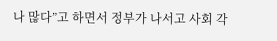나 많다”고 하면서 정부가 나서고 사회 각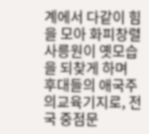계에서 다같이 힘을 모아 화피창렬사릉원이 옛모습을 되찾게 하며 후대들의 애국주의교육기지로, 전국 중점문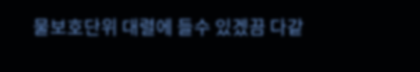물보호단위 대렬에 들수 있겠끔 다같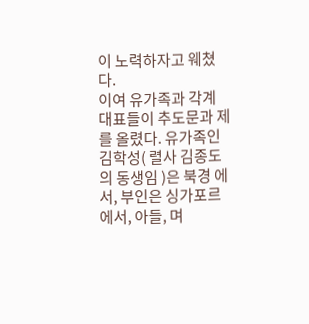이 노력하자고 웨쳤다.
이여 유가족과 각계 대표들이 추도문과 제를 올렸다. 유가족인 김학성( 렬사 김종도의 동생임 )은 북경 에서, 부인은 싱가포르에서, 아들, 며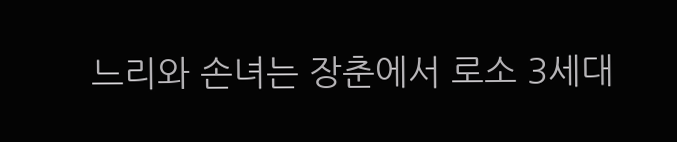느리와 손녀는 장춘에서 로소 3세대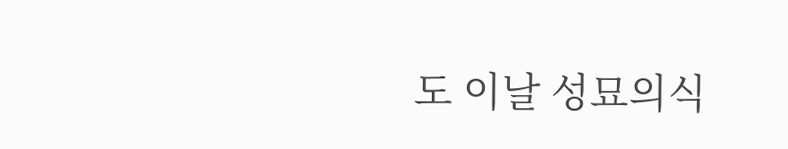도 이날 성묘의식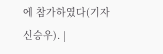에 참가하였다(기자 신승우). |